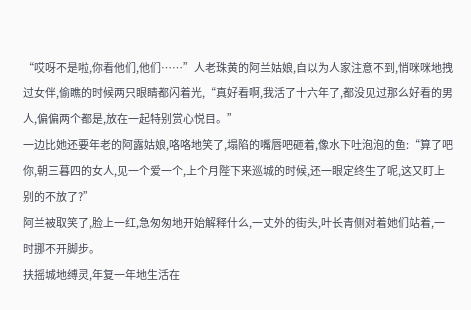“哎呀不是啦,你看他们,他们……”人老珠黄的阿兰姑娘,自以为人家注意不到,悄咪咪地拽过女伴,偷瞧的时候两只眼睛都闪着光,“真好看啊,我活了十六年了,都没见过那么好看的男人,偏偏两个都是,放在一起特别赏心悦目。”
一边比她还要年老的阿露姑娘,咯咯地笑了,塌陷的嘴唇吧砸着,像水下吐泡泡的鱼:“算了吧你,朝三暮四的女人,见一个爱一个,上个月陛下来巡城的时候,还一眼定终生了呢,这又盯上别的不放了?”
阿兰被取笑了,脸上一红,急匆匆地开始解释什么,一丈外的街头,叶长青侧对着她们站着,一时挪不开脚步。
扶摇城地缚灵,年复一年地生活在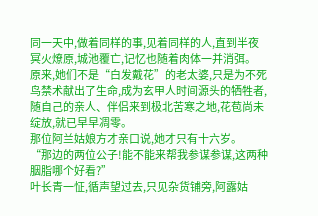同一天中,做着同样的事,见着同样的人,直到半夜冥火燎原,城池覆亡,记忆也随着肉体一并消弭。
原来,她们不是“白发戴花”的老太婆,只是为不死鸟禁术献出了生命,成为玄甲人时间源头的牺牲者,随自己的亲人、伴侣来到极北苦寒之地,花苞尚未绽放,就已早早凋零。
那位阿兰姑娘方才亲口说,她才只有十六岁。
“那边的两位公子!能不能来帮我参谋参谋,这两种胭脂哪个好看?”
叶长青一怔,循声望过去,只见杂货铺旁,阿露姑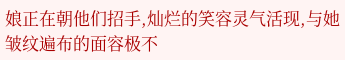娘正在朝他们招手,灿烂的笑容灵气活现,与她皱纹遍布的面容极不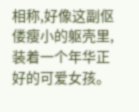相称,好像这副伛偻瘦小的躯壳里,装着一个年华正好的可爱女孩。